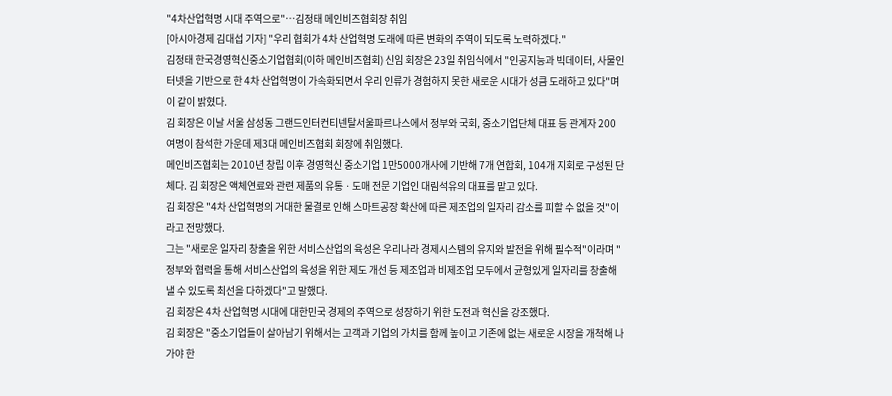"4차산업혁명 시대 주역으로"…김정태 메인비즈협회장 취임
[아시아경제 김대섭 기자] "우리 협회가 4차 산업혁명 도래에 따른 변화의 주역이 되도록 노력하겠다."
김정태 한국경영혁신중소기업협회(이하 메인비즈협회) 신임 회장은 23일 취임식에서 "인공지능과 빅데이터, 사물인터넷을 기반으로 한 4차 산업혁명이 가속화되면서 우리 인류가 경험하지 못한 새로운 시대가 성큼 도래하고 있다"며 이 같이 밝혔다.
김 회장은 이날 서울 삼성동 그랜드인터컨티넨탈서울파르나스에서 정부와 국회, 중소기업단체 대표 등 관계자 200여명이 참석한 가운데 제3대 메인비즈협회 회장에 취임했다.
메인비즈협회는 2010년 창립 이후 경영혁신 중소기업 1만5000개사에 기반해 7개 연합회, 104개 지회로 구성된 단체다. 김 회장은 액체연료와 관련 제품의 유통ㆍ도매 전문 기업인 대림석유의 대표를 맡고 있다.
김 회장은 "4차 산업혁명의 거대한 물결로 인해 스마트공장 확산에 따른 제조업의 일자리 감소를 피할 수 없을 것"이라고 전망했다.
그는 "새로운 일자리 창출을 위한 서비스산업의 육성은 우리나라 경제시스템의 유지와 발전을 위해 필수적"이라며 "정부와 협력을 통해 서비스산업의 육성을 위한 제도 개선 등 제조업과 비제조업 모두에서 균형있게 일자리를 창출해 낼 수 있도록 최선을 다하겠다"고 말했다.
김 회장은 4차 산업혁명 시대에 대한민국 경제의 주역으로 성장하기 위한 도전과 혁신을 강조했다.
김 회장은 "중소기업들이 살아남기 위해서는 고객과 기업의 가치를 함께 높이고 기존에 없는 새로운 시장을 개척해 나가야 한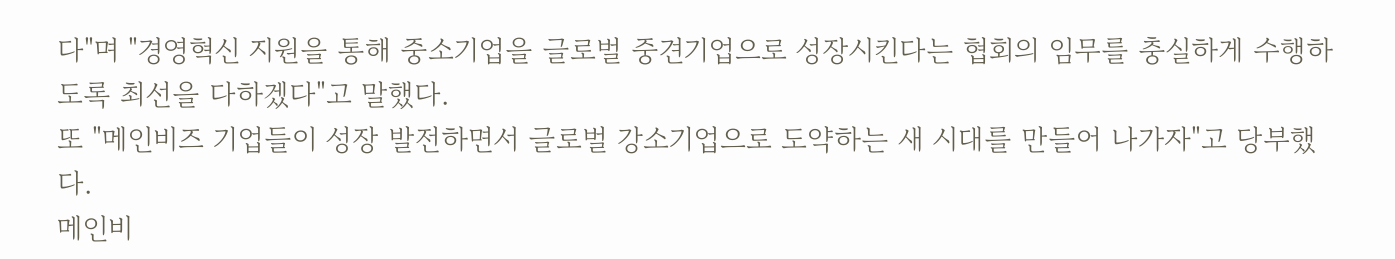다"며 "경영혁신 지원을 통해 중소기업을 글로벌 중견기업으로 성장시킨다는 협회의 임무를 충실하게 수행하도록 최선을 다하겠다"고 말했다.
또 "메인비즈 기업들이 성장 발전하면서 글로벌 강소기업으로 도약하는 새 시대를 만들어 나가자"고 당부했다.
메인비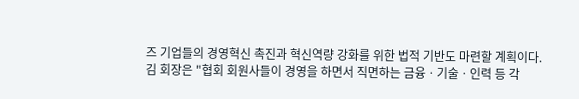즈 기업들의 경영혁신 촉진과 혁신역량 강화를 위한 법적 기반도 마련할 계획이다.
김 회장은 "협회 회원사들이 경영을 하면서 직면하는 금융ㆍ기술ㆍ인력 등 각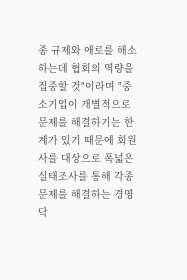종 규제와 애로를 해소하는데 협회의 역량을 집중할 것"이라며 "중소기업이 개별적으로 문제를 해결하기는 한계가 있기 때문에 회원사를 대상으로 폭넓은 실태조사를 통해 각종 문제를 해결하는 경영닥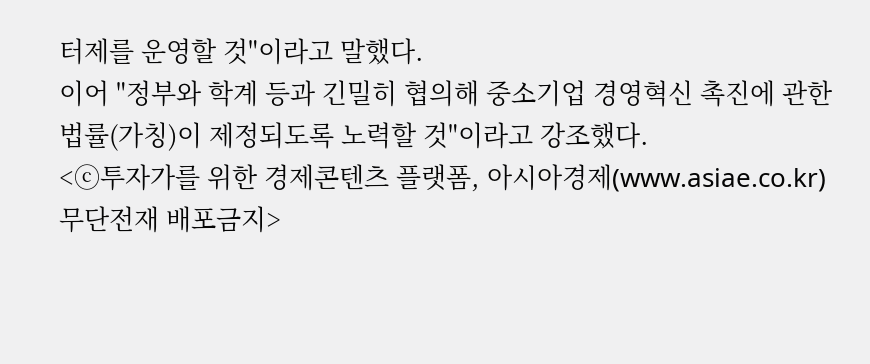터제를 운영할 것"이라고 말했다.
이어 "정부와 학계 등과 긴밀히 협의해 중소기업 경영혁신 촉진에 관한 법률(가칭)이 제정되도록 노력할 것"이라고 강조했다.
<ⓒ투자가를 위한 경제콘텐츠 플랫폼, 아시아경제(www.asiae.co.kr) 무단전재 배포금지>